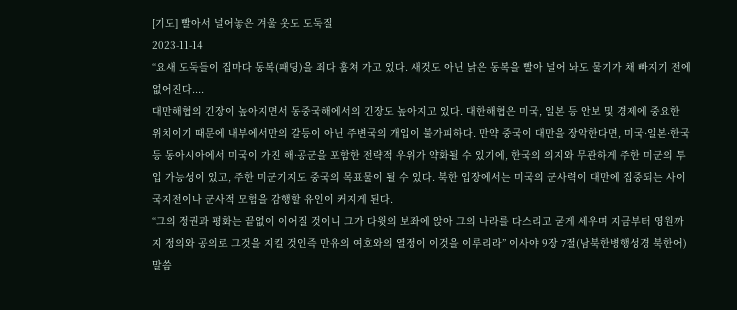[기도] 빨아서 널어놓은 겨울 옷도 도둑질
2023-11-14
“요새 도둑들이 집마다 동복(패딩)을 죄다 훔쳐 가고 있다. 새것도 아닌 낡은 동복을 빨아 널어 놔도 물기가 채 빠지기 전에 없어진다....
대만해협의 긴장이 높아지면서 동중국해에서의 긴장도 높아지고 있다. 대한해협은 미국, 일본 등 안보 및 경제에 중요한 위치이기 때문에 내부에서만의 갈등이 아닌 주변국의 개입이 불가피하다. 만약 중국이 대만을 장악한다면, 미국·일본·한국 등 동아시아에서 미국이 가진 해·공군을 포함한 전략적 우위가 약화될 수 있기에, 한국의 의지와 무관하게 주한 미군의 투입 가능성이 있고, 주한 미군기지도 중국의 목표물이 될 수 있다. 북한 입장에서는 미국의 군사력이 대만에 집중되는 사이 국지전이나 군사적 모험을 감행할 유인이 커지게 된다.
“그의 정권과 평화는 끝없이 이어질 것이니 그가 다윗의 보좌에 앉아 그의 나라를 다스리고 굳게 세우며 지금부터 영원까지 정의와 공의로 그것을 지킬 것인즉 만유의 여호와의 열정이 이것을 이루리라” 이사야 9장 7절(남북한병행성경 북한어) 말씀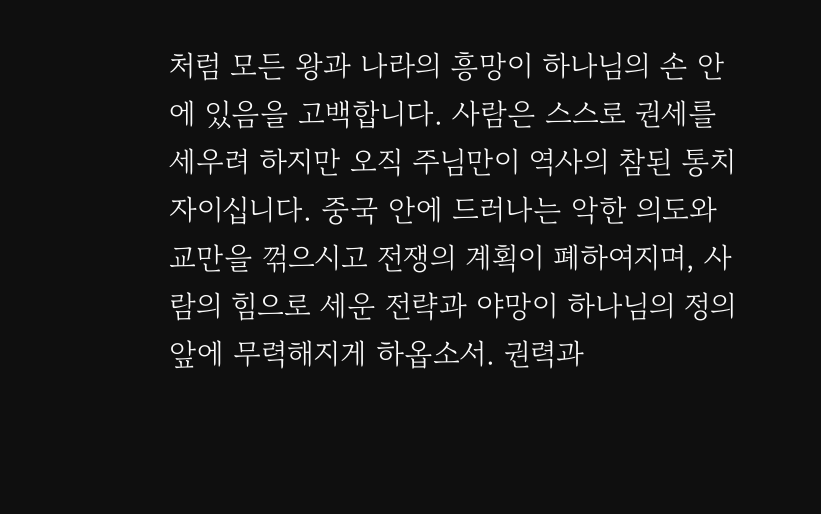처럼 모든 왕과 나라의 흥망이 하나님의 손 안에 있음을 고백합니다. 사람은 스스로 권세를 세우려 하지만 오직 주님만이 역사의 참된 통치자이십니다. 중국 안에 드러나는 악한 의도와 교만을 꺾으시고 전쟁의 계획이 폐하여지며, 사람의 힘으로 세운 전략과 야망이 하나님의 정의 앞에 무력해지게 하옵소서. 권력과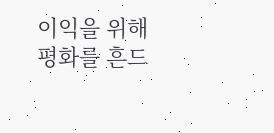이익을 위해 평화를 흔드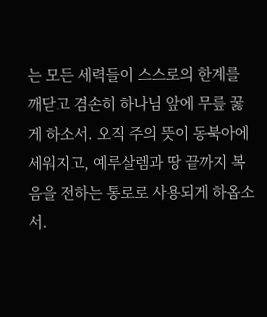는 모든 세력들이 스스로의 한계를 깨닫고 겸손히 하나님 앞에 무릎 꿇게 하소서. 오직 주의 뜻이 동북아에 세워지고, 예루살렘과 땅 끝까지 복음을 전하는 통로로 사용되게 하옵소서.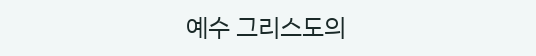예수 그리스도의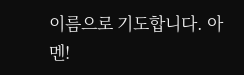이름으로 기도합니다. 아멘!